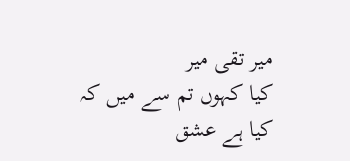میر تقی میر
کیا کہوں تم سے میں کہ کیا ہے عشق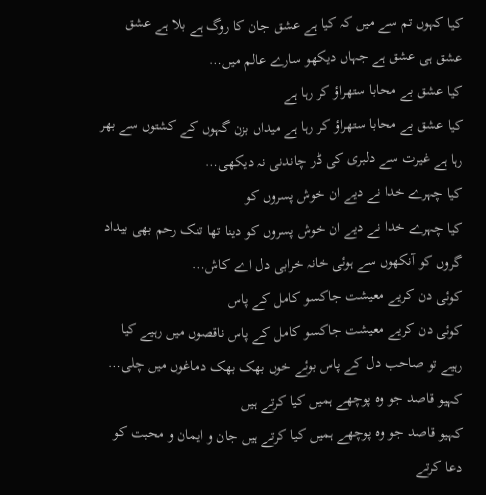کیا کہوں تم سے میں کہ کیا ہے عشق جان کا روگ ہے بلا ہے عشق عشق ہی عشق ہے جہاں دیکھو سارے عالم میں…
کیا عشق بے محابا ستھراؤ کر رہا ہے
کیا عشق بے محابا ستھراؤ کر رہا ہے میداں بزن گہوں کے کشتوں سے بھر رہا ہے غیرت سے دلبری کی ڈر چاندنی نہ دیکھی…
کیا چہرے خدا نے دیے ان خوش پسروں کو
کیا چہرے خدا نے دیے ان خوش پسروں کو دینا تھا تنک رحم بھی بیداد گروں کو آنکھوں سے ہوئی خانہ خرابی دل اے کاش…
کوئی دن کریے معیشت جاکسو کامل کے پاس
کوئی دن کریے معیشت جاکسو کامل کے پاس ناقصوں میں رہیے کیا رہیے تو صاحب دل کے پاس بوئے خوں بھک بھک دماغوں میں چلی…
کہیو قاصد جو وہ پوچھے ہمیں کیا کرتے ہیں
کہیو قاصد جو وہ پوچھے ہمیں کیا کرتے ہیں جان و ایمان و محبت کو دعا کرتے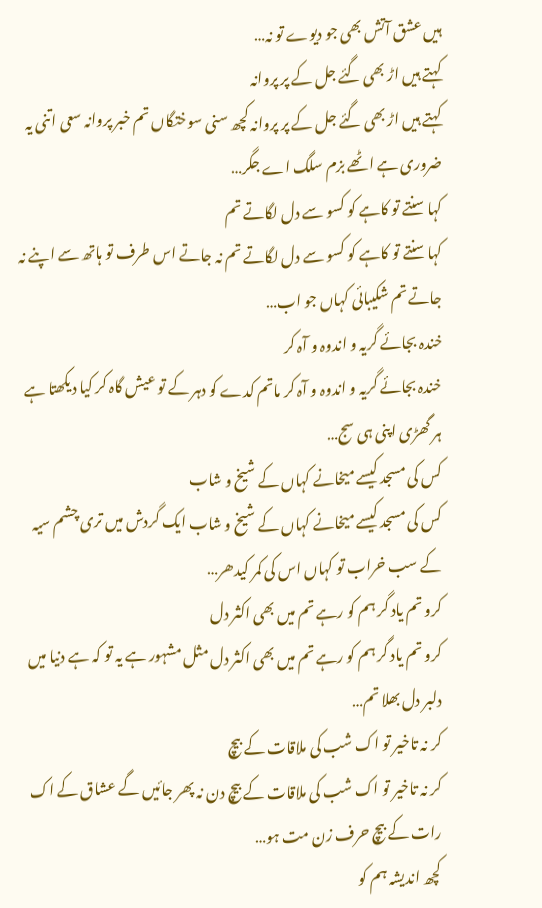ہیں عشق آتش بھی جو دیوے تو نہ…
کہتے ہیں اڑ بھی گئے جل کے پر پروانہ
کہتے ہیں اڑ بھی گئے جل کے پر پروانہ کچھ سنی سوختگاں تم خبر پروانہ سعی اتنی یہ ضروری ہے اٹھے بزم سلگ اے جگر…
کہا سنتے تو کاہے کو کسو سے دل لگاتے تم
کہا سنتے تو کاہے کو کسو سے دل لگاتے تم نہ جاتے اس طرف تو ہاتھ سے اپنے نہ جاتے تم شکیبائی کہاں جو اب…
خندہ بجائے گریہ و اندوہ و آہ کر
خندہ بجائے گریہ و اندوہ و آہ کر ماتم کدے کو دہر کے تو عیش گاہ کر کیا دیکھتا ہے ہر گھڑی اپنی ہی سج…
کس کی مسجد کیسے میخانے کہاں کے شیخ و شاب
کس کی مسجد کیسے میخانے کہاں کے شیخ و شاب ایک گردش میں تری چشم سیہ کے سب خراب تو کہاں اس کی کمر کیدھر…
کرو تم یاد گر ہم کو رہے تم میں بھی اکثر دل
کرو تم یاد گر ہم کو رہے تم میں بھی اکثر دل مثل مشہور ہے یہ تو کہ ہے دنیا میں دلبر دل بھلا تم…
کر نہ تاخیر تو اک شب کی ملاقات کے بیچ
کر نہ تاخیر تو اک شب کی ملاقات کے بیچ دن نہ پھر جائیں گے عشاق کے اک رات کے بیچ حرف زن مت ہو…
کچھ اندیشہ ہم کو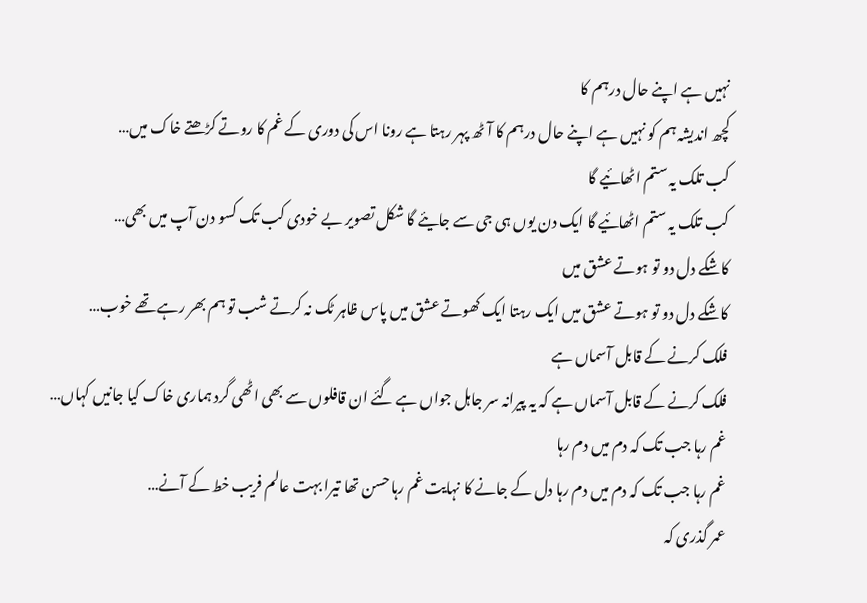نہیں ہے اپنے حال درہم کا
کچھ اندیشہ ہم کو نہیں ہے اپنے حال درہم کا آٹھ پہر رہتا ہے رونا اس کی دوری کے غم کا روتے کڑھتے خاک میں…
کب تلک یہ ستم اٹھائیے گا
کب تلک یہ ستم اٹھائیے گا ایک دن یوں ہی جی سے جایئے گا شکل تصویر بے خودی کب تک کسو دن آپ میں بھی…
کاشکے دل دو تو ہوتے عشق میں
کاشکے دل دو تو ہوتے عشق میں ایک رہتا ایک کھوتے عشق میں پاس ظاہر ٹک نہ کرتے شب تو ہم بھر رہے تھے خوب…
فلک کرنے کے قابل آسماں ہے
فلک کرنے کے قابل آسماں ہے کہ یہ پیرانہ سر جاہل جواں ہے گئے ان قافلوں سے بھی اٹھی گرد ہماری خاک کیا جانیں کہاں…
غم رہا جب تک کہ دم میں دم رہا
غم رہا جب تک کہ دم میں دم رہا دل کے جانے کا نہایت غم رہا حسن تھا تیرا بہت عالم فریب خط کے آنے…
عمر گذری کہ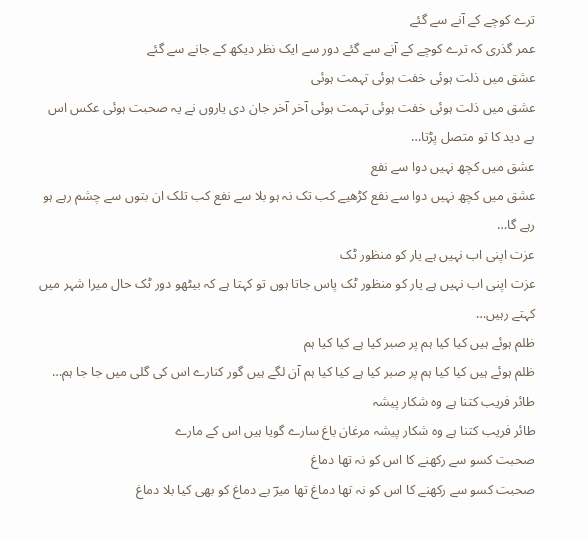ترے کوچے کے آنے سے گئے
عمر گذری کہ ترے کوچے کے آنے سے گئے دور سے ایک نظر دیکھ کے جانے سے گئے
عشق میں ذلت ہوئی خفت ہوئی تہمت ہوئی
عشق میں ذلت ہوئی خفت ہوئی تہمت ہوئی آخر آخر جان دی یاروں نے یہ صحبت ہوئی عکس اس بے دید کا تو متصل پڑتا…
عشق میں کچھ نہیں دوا سے نفع
عشق میں کچھ نہیں دوا سے نفع کڑھیے کب تک نہ ہو بلا سے نفع کب تلک ان بتوں سے چشم رہے ہو رہے گا…
عزت اپنی اب نہیں ہے یار کو منظور ٹک
عزت اپنی اب نہیں ہے یار کو منظور ٹک پاس جاتا ہوں تو کہتا ہے کہ بیٹھو دور ٹک حال میرا شہر میں کہتے رہیں…
ظلم ہوئے ہیں کیا کیا ہم پر صبر کیا ہے کیا کیا ہم
ظلم ہوئے ہیں کیا کیا ہم پر صبر کیا ہے کیا کیا ہم آن لگے ہیں گور کنارے اس کی گلی میں جا جا ہم…
طائر فریب کتنا ہے وہ شکار پیشہ
طائر فریب کتنا ہے وہ شکار پیشہ مرغان باغ سارے گویا ہیں اس کے مارے
صحبت کسو سے رکھنے کا اس کو نہ تھا دماغ
صحبت کسو سے رکھنے کا اس کو نہ تھا دماغ تھا میرؔ بے دماغ کو بھی کیا بلا دماغ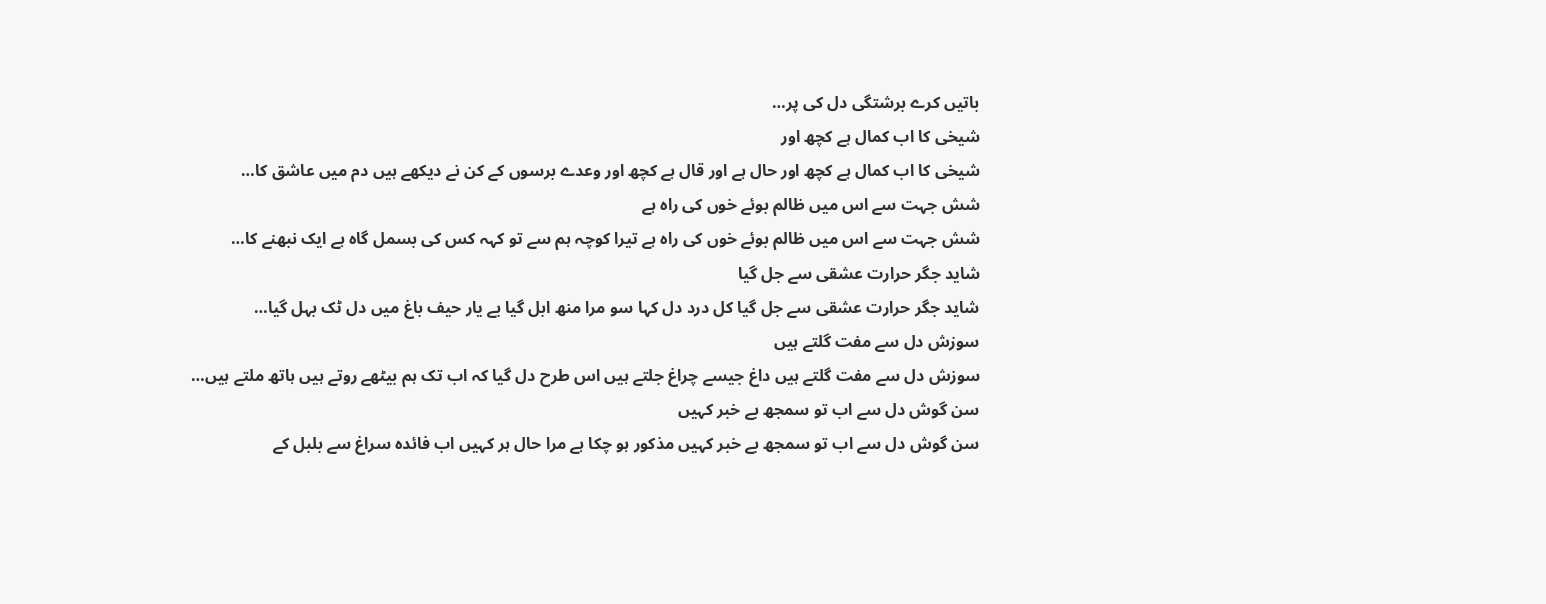باتیں کرے برشتگی دل کی پر…
شیخی کا اب کمال ہے کچھ اور
شیخی کا اب کمال ہے کچھ اور حال ہے اور قال ہے کچھ اور وعدے برسوں کے کن نے دیکھے ہیں دم میں عاشق کا…
شش جہت سے اس میں ظالم بوئے خوں کی راہ ہے
شش جہت سے اس میں ظالم بوئے خوں کی راہ ہے تیرا کوچہ ہم سے تو کہہ کس کی بسمل گاہ ہے ایک نبھنے کا…
شاید جگر حرارت عشقی سے جل گیا
شاید جگر حرارت عشقی سے جل گیا کل درد دل کہا سو مرا منھ ابل گیا بے یار حیف باغ میں دل ٹک بہل گیا…
سوزش دل سے مفت گلتے ہیں
سوزش دل سے مفت گلتے ہیں داغ جیسے چراغ جلتے ہیں اس طرح دل گیا کہ اب تک ہم بیٹھے روتے ہیں ہاتھ ملتے ہیں…
سن گوش دل سے اب تو سمجھ بے خبر کہیں
سن گوش دل سے اب تو سمجھ بے خبر کہیں مذکور ہو چکا ہے مرا حال ہر کہیں اب فائدہ سراغ سے بلبل کے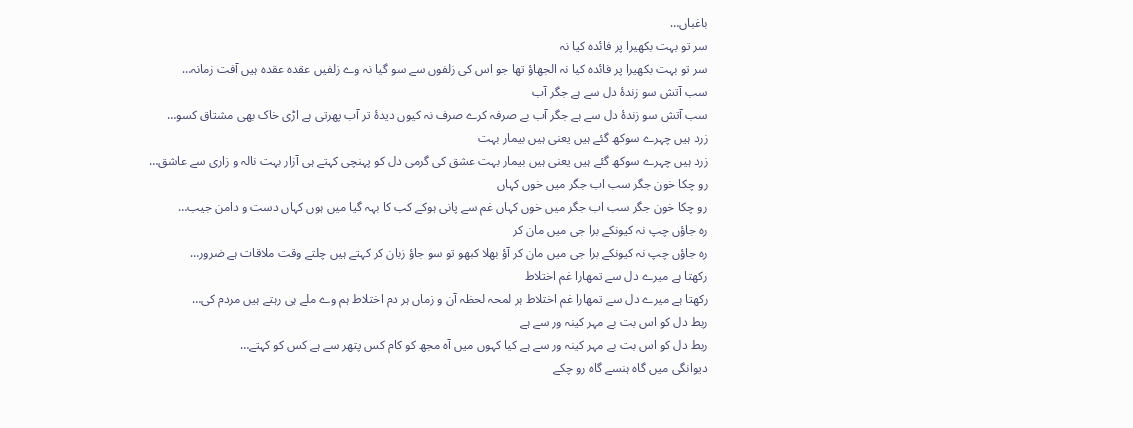باغباں…
سر تو بہت بکھیرا پر فائدہ کیا نہ
سر تو بہت بکھیرا پر فائدہ کیا نہ الجھاؤ تھا جو اس کی زلفوں سے سو گیا نہ وے زلفیں عقدہ عقدہ ہیں آفت زمانہ…
سب آتش سو زندۂ دل سے ہے جگر آب
سب آتش سو زندۂ دل سے ہے جگر آب بے صرفہ کرے صرف نہ کیوں دیدۂ تر آب پھرتی ہے اڑی خاک بھی مشتاق کسو…
زرد ہیں چہرے سوکھ گئے ہیں یعنی ہیں بیمار بہت
زرد ہیں چہرے سوکھ گئے ہیں یعنی ہیں بیمار بہت عشق کی گرمی دل کو پہنچی کہتے ہی آزار بہت نالہ و زاری سے عاشق…
رو چکا خون جگر سب اب جگر میں خوں کہاں
رو چکا خون جگر سب اب جگر میں خوں کہاں غم سے پانی ہوکے کب کا بہہ گیا میں ہوں کہاں دست و دامن جیب…
رہ جاؤں چپ نہ کیونکے برا جی میں مان کر
رہ جاؤں چپ نہ کیونکے برا جی میں مان کر آؤ بھلا کبھو تو سو جاؤ زبان کر کہتے ہیں چلتے وقت ملاقات ہے ضرور…
رکھتا ہے میرے دل سے تمھارا غم اختلاط
رکھتا ہے میرے دل سے تمھارا غم اختلاط ہر لمحہ لحظہ آن و زماں ہر دم اختلاط ہم وے ملے ہی رہتے ہیں مردم کی…
ربط دل کو اس بت بے مہر کینہ ور سے ہے
ربط دل کو اس بت بے مہر کینہ ور سے ہے کیا کہوں میں آہ مجھ کو کام کس پتھر سے ہے کس کو کہتے…
دیوانگی میں گاہ ہنسے گاہ رو چکے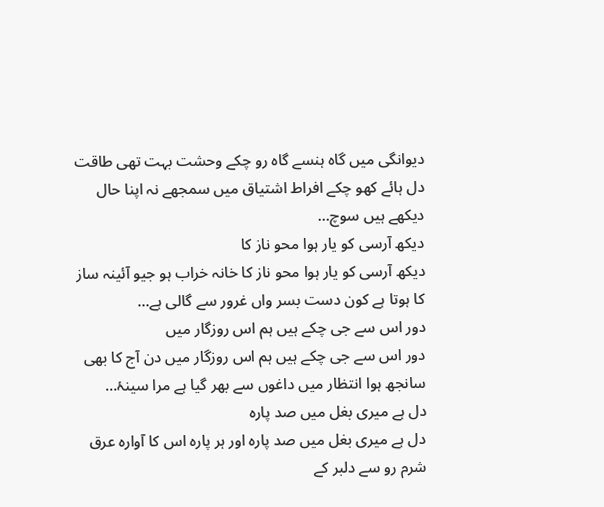دیوانگی میں گاہ ہنسے گاہ رو چکے وحشت بہت تھی طاقت دل ہائے کھو چکے افراط اشتیاق میں سمجھے نہ اپنا حال دیکھے ہیں سوچ…
دیکھ آرسی کو یار ہوا محو ناز کا
دیکھ آرسی کو یار ہوا محو ناز کا خانہ خراب ہو جیو آئینہ ساز کا ہوتا ہے کون دست بسر واں غرور سے گالی ہے…
دور اس سے جی چکے ہیں ہم اس روزگار میں
دور اس سے جی چکے ہیں ہم اس روزگار میں دن آج کا بھی سانجھ ہوا انتظار میں داغوں سے بھر گیا ہے مرا سینۂ…
دل ہے میری بغل میں صد پارہ
دل ہے میری بغل میں صد پارہ اور ہر پارہ اس کا آوارہ عرق شرم رو سے دلبر کے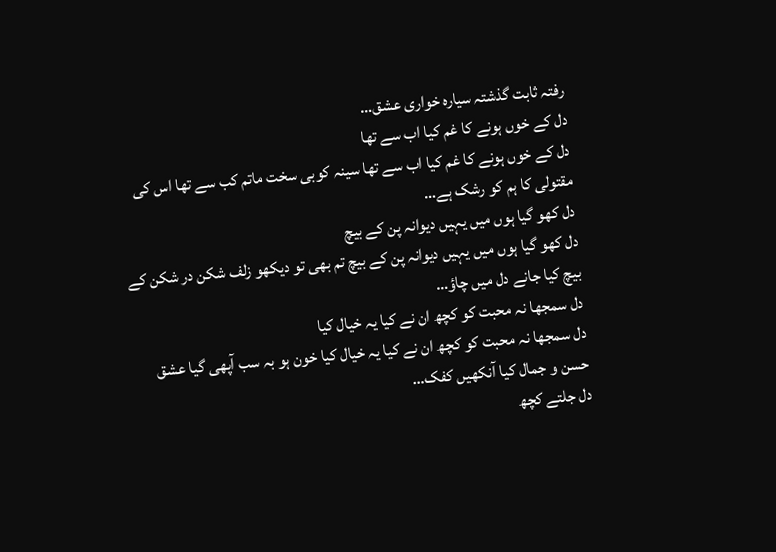رفتہ ثابت گذشتہ سیارہ خواری عشق…
دل کے خوں ہونے کا غم کیا اب سے تھا
دل کے خوں ہونے کا غم کیا اب سے تھا سینہ کوبی سخت ماتم کب سے تھا اس کی مقتولی کا ہم کو رشک ہے…
دل کھو گیا ہوں میں یہیں دیوانہ پن کے بیچ
دل کھو گیا ہوں میں یہیں دیوانہ پن کے بیچ تم بھی تو دیکھو زلف شکن در شکن کے بیچ کیا جانے دل میں چاؤ…
دل سمجھا نہ محبت کو کچھ ان نے کیا یہ خیال کیا
دل سمجھا نہ محبت کو کچھ ان نے کیا یہ خیال کیا خون ہو بہ سب آپھی گیا عشق حسن و جمال کیا آنکھیں کفک…
دل جلتے کچھ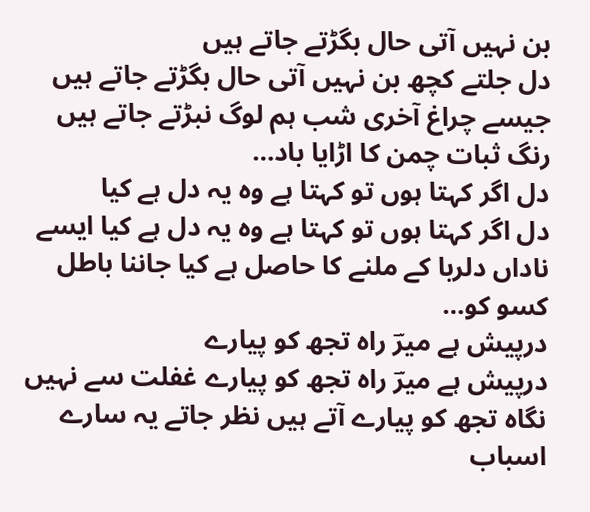بن نہیں آتی حال بگڑتے جاتے ہیں
دل جلتے کچھ بن نہیں آتی حال بگڑتے جاتے ہیں جیسے چراغ آخری شب ہم لوگ نبڑتے جاتے ہیں رنگ ثبات چمن کا اڑایا باد…
دل اگر کہتا ہوں تو کہتا ہے وہ یہ دل ہے کیا
دل اگر کہتا ہوں تو کہتا ہے وہ یہ دل ہے کیا ایسے ناداں دلربا کے ملنے کا حاصل ہے کیا جاننا باطل کسو کو…
درپیش ہے میرؔ راہ تجھ کو پیارے
درپیش ہے میرؔ راہ تجھ کو پیارے غفلت سے نہیں نگاہ تجھ کو پیارے آتے ہیں نظر جاتے یہ سارے اسباب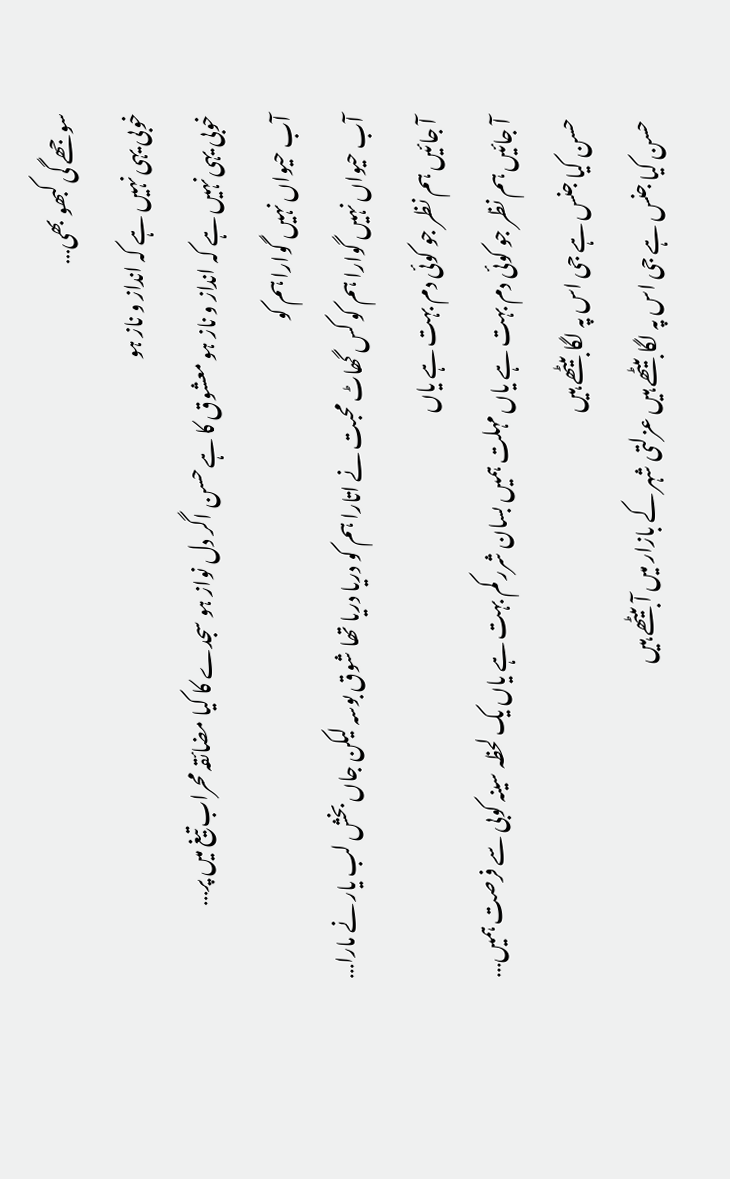سوجھے گی کبھو بھی…
خوبی یہی نہیں ہے کہ انداز و ناز ہو
خوبی یہی نہیں ہے کہ انداز و ناز ہو معشوق کا ہے حسن اگر دل نواز ہو سجدے کا کیا مضائقہ محراب تیغ میں پر…
آب حیواں نہیں گوارا ہم کو
آب حیواں نہیں گوارا ہم کو کس گھاٹ محبت نے اتارا ہم کو دریا دریا تھا شوق بوسہ لیکن جاں بخش لب یار نے مارا…
آ جائیں ہم نظر جو کوئی دم بہت ہے یاں
آ جائیں ہم نظر جو کوئی دم بہت ہے یاں مہلت ہمیں بسان شرر کم بہت ہے یاں یک لحظہ سینہ کوبی سے فرصت ہمیں…
حسن کیا جنس ہے جی اس پہ لگا بیٹھے ہیں
حسن کیا جنس ہے جی اس پہ لگا بیٹھے ہیں عزلتی شہر کے بازار میں آ بیٹھے ہیں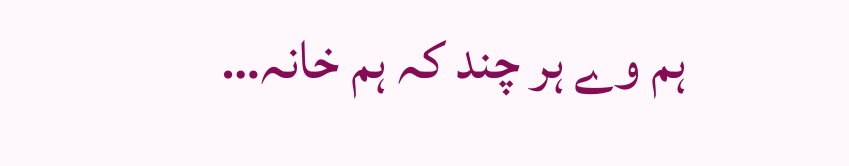ہم وے ہر چند کہ ہم خانہ…